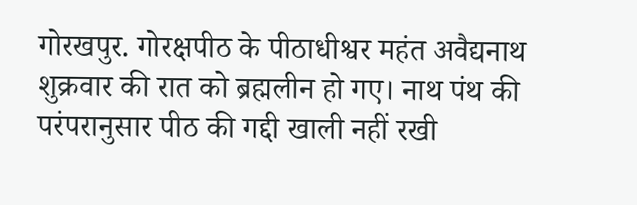गोरखपुर. गोरक्षपीठ के पीठाधीश्वर महंत अवैद्यनाथ शुक्रवार की रात को ब्रह्मलीन हो गए। नाथ पंथ की परंपरानुसार पीठ की गद्दी खाली नहीं रखी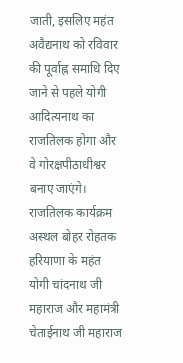जाती, इसलिए महंत अवैद्यनाथ को रविवार की पूर्वाह्न समाधि दिए जाने से पहले योगी आदित्यनाथ का राजतिलक होगा और वे गोरक्षपीठाधीश्वर बनाए जाएंगे। राजतिलक कार्यक्रम अस्थल बोहर रोहतक हरियाणा के महंत योगी चांदनाथ जी महाराज और महामंत्री चेताईनाथ जी महाराज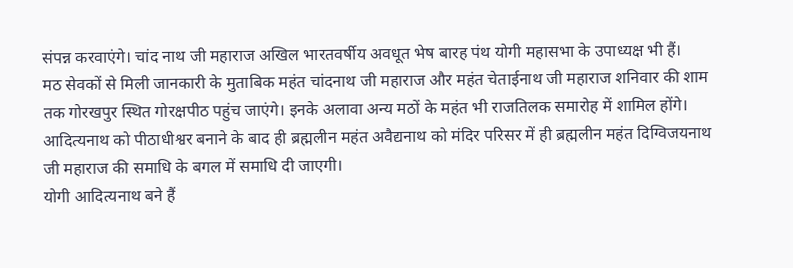संपन्न करवाएंगे। चांद नाथ जी महाराज अखिल भारतवर्षीय अवधूत भेष बारह पंथ योगी महासभा के उपाध्यक्ष भी हैं।
मठ सेवकों से मिली जानकारी के मुताबिक महंत चांदनाथ जी महाराज और महंत चेताईनाथ जी महाराज शनिवार की शाम तक गोरखपुर स्थित गोरक्षपीठ पहुंच जाएंगे। इनके अलावा अन्य मठों के महंत भी राजतिलक समारोह में शामिल होंगे। आदित्यनाथ को पीठाधीश्वर बनाने के बाद ही ब्रह्मलीन महंत अवैद्यनाथ को मंदिर परिसर में ही ब्रह्मलीन महंत दिग्विजयनाथ जी महाराज की समाधि के बगल में समाधि दी जाएगी।
योगी आदित्यनाथ बने हैं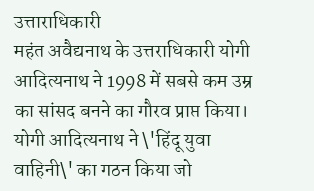उत्ताराधिकारी
महंत अवैद्यनाथ के उत्तराधिकारी योगी आदित्यनाथ ने 1998 में सबसे कम उम्र का सांसद बनने का गौरव प्राप्त किया। योगी आदित्यनाथ ने \'हिंदू युवा वाहिनी\' का गठन किया जो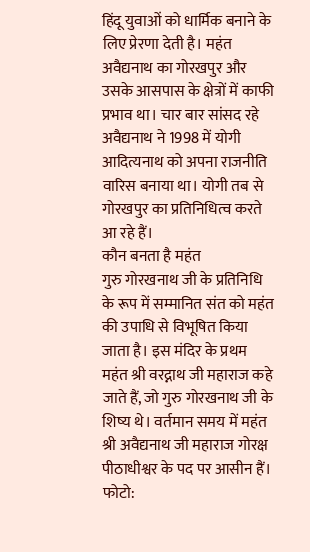हिंदू युवाओं को धार्मिक बनाने के लिए प्रेरणा देती है। महंत अवैद्यनाथ का गोरखपुर और उसके आसपास के क्षेत्रों में काफी प्रभाव था। चार बार सांसद रहे अवैद्यनाथ ने 1998 में योगी आदित्यनाथ को अपना राजनीति वारिस बनाया था। योगी तब से गोरखपुर का प्रतिनिधित्व करते आ रहे हैं।
कौन बनता है महंत
गुरु गोरखनाथ जी के प्रतिनिधि के रूप में सम्मानित संत को महंत की उपाधि से विभूषित किया जाता है। इस मंदिर के प्रथम महंत श्री वरद्नाथ जी महाराज कहे जाते हैं, जो गुरु गोरखनाथ जी के शिष्य थे। वर्तमान समय में महंत श्री अवैद्यनाथ जी महाराज गोरक्ष पीठाधीश्वर के पद पर आसीन हैं।
फोटो: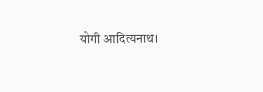योगी आदित्यनाथ।